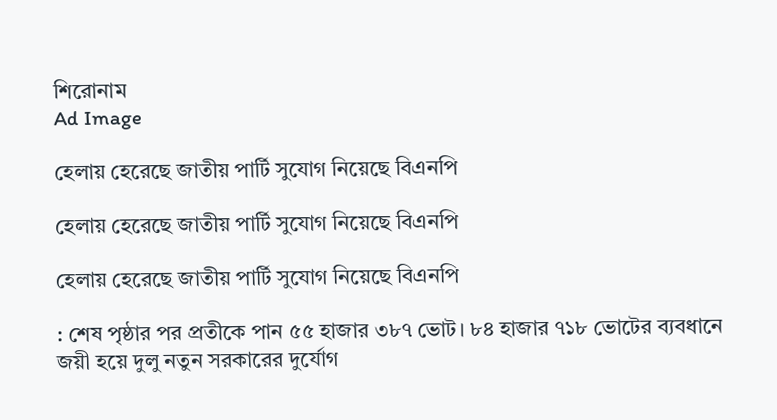শিরোনাম
Ad Image

হেলায় হেরেছে জাতীয় পার্টি সুযোগ নিয়েছে বিএনপি

হেলায় হেরেছে জাতীয় পার্টি সুযোগ নিয়েছে বিএনপি

হেলায় হেরেছে জাতীয় পার্টি সুযোগ নিয়েছে বিএনপি

: শেষ পৃষ্ঠার পর প্রতীকে পান ৫৫ হাজার ৩৮৭ ভোট। ৮৪ হাজার ৭১৮ ভোটের ব্যবধানে জয়ী হয়ে দুলু নতুন সরকারের দুর্যোগ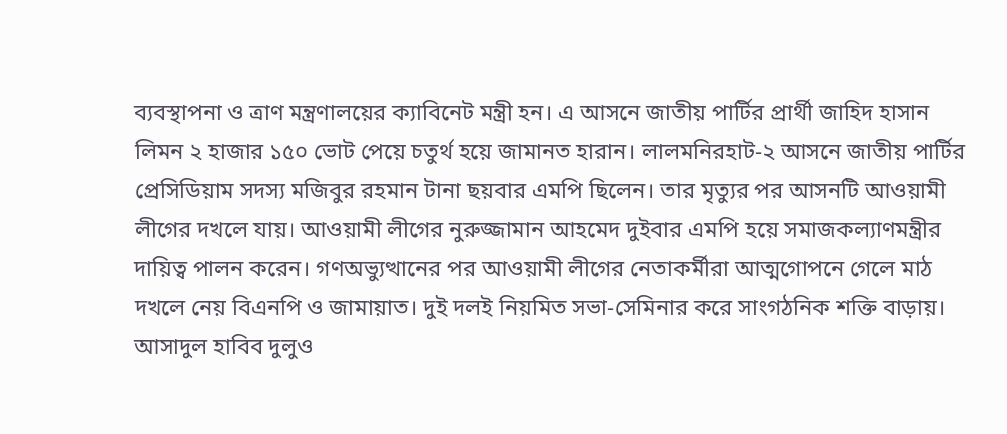ব্যবস্থাপনা ও ত্রাণ মন্ত্রণালয়ের ক্যাবিনেট মন্ত্রী হন। এ আসনে জাতীয় পার্টির প্রার্থী জাহিদ হাসান লিমন ২ হাজার ১৫০ ভোট পেয়ে চতুর্থ হয়ে জামানত হারান। লালমনিরহাট-২ আসনে জাতীয় পার্টির প্রেসিডিয়াম সদস্য মজিবুর রহমান টানা ছয়বার এমপি ছিলেন। তার মৃত্যুর পর আসনটি আওয়ামী লীগের দখলে যায়। আওয়ামী লীগের নুরুজ্জামান আহমেদ দুইবার এমপি হয়ে সমাজকল্যাণমন্ত্রীর দায়িত্ব পালন করেন। গণঅভ্যুত্থানের পর আওয়ামী লীগের নেতাকর্মীরা আত্মগোপনে গেলে মাঠ দখলে নেয় বিএনপি ও জামায়াত। দুই দলই নিয়মিত সভা-সেমিনার করে সাংগঠনিক শক্তি বাড়ায়। আসাদুল হাবিব দুলুও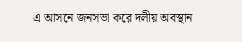এ আসনে জনসভা করে দলীয় অবস্থান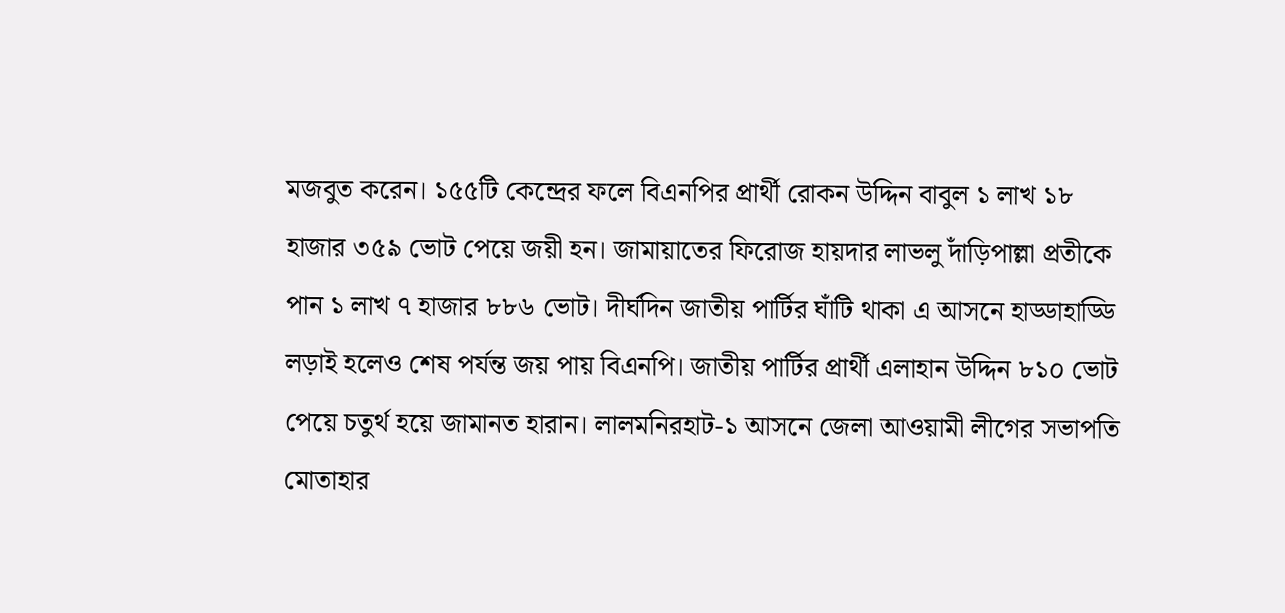মজবুত করেন। ১৫৫টি কেন্দ্রের ফলে বিএনপির প্রার্থী রোকন উদ্দিন বাবুল ১ লাখ ১৮ হাজার ৩৫৯ ভোট পেয়ে জয়ী হন। জামায়াতের ফিরোজ হায়দার লাভলু দাঁড়িপাল্লা প্রতীকে পান ১ লাখ ৭ হাজার ৮৮৬ ভোট। দীর্ঘদিন জাতীয় পার্টির ঘাঁটি থাকা এ আসনে হাড্ডাহাড্ডি লড়াই হলেও শেষ পর্যন্ত জয় পায় বিএনপি। জাতীয় পার্টির প্রার্থী এলাহান উদ্দিন ৮১০ ভোট পেয়ে চতুর্থ হয়ে জামানত হারান। লালমনিরহাট-১ আসনে জেলা আওয়ামী লীগের সভাপতি মোতাহার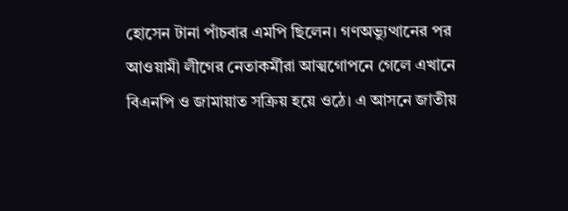হোসেন টানা পাঁচবার এমপি ছিলেন। গণঅভ্যুত্থানের পর আওয়ামী লীগের নেতাকর্মীরা আত্মগোপনে গেলে এখানে বিএনপি ও জামায়াত সক্রিয় হয়ে ওঠে। এ আসনে জাতীয়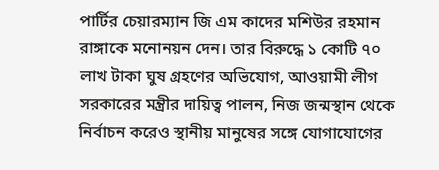পার্টির চেয়ারম্যান জি এম কাদের মশিউর রহমান রাঙ্গাকে মনোনয়ন দেন। তার বিরুদ্ধে ১ কোটি ৭০ লাখ টাকা ঘুষ গ্রহণের অভিযোগ, আওয়ামী লীগ সরকারের মন্ত্রীর দায়িত্ব পালন, নিজ জন্মস্থান থেকে নির্বাচন করেও স্থানীয় মানুষের সঙ্গে যোগাযোগের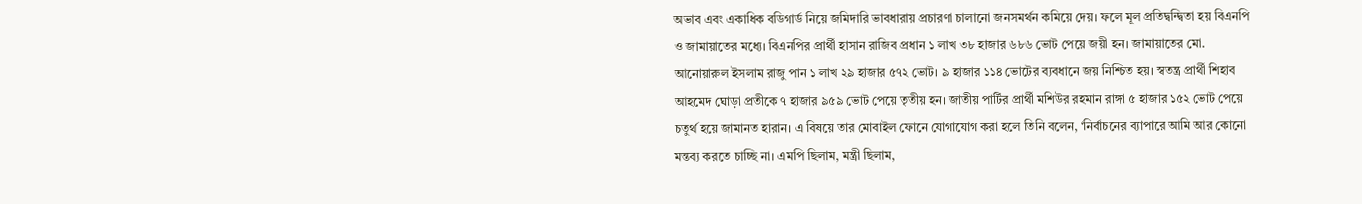অভাব এবং একাধিক বডিগার্ড নিয়ে জমিদারি ভাবধারায় প্রচারণা চালানো জনসমর্থন কমিয়ে দেয়। ফলে মূল প্রতিদ্বন্দ্বিতা হয় বিএনপি ও জামায়াতের মধ্যে। বিএনপির প্রার্থী হাসান রাজিব প্রধান ১ লাখ ৩৮ হাজার ৬৮৬ ভোট পেয়ে জয়ী হন। জামায়াতের মো. আনোয়ারুল ইসলাম রাজু পান ১ লাখ ২৯ হাজার ৫৭২ ভোট। ৯ হাজার ১১৪ ভোটের ব্যবধানে জয় নিশ্চিত হয়। স্বতন্ত্র প্রার্থী শিহাব আহমেদ ঘোড়া প্রতীকে ৭ হাজার ৯৫৯ ভোট পেয়ে তৃতীয় হন। জাতীয় পার্টির প্রার্থী মশিউর রহমান রাঙ্গা ৫ হাজার ১৫২ ভোট পেয়ে চতুর্থ হয়ে জামানত হারান। এ বিষয়ে তার মোবাইল ফোনে যোগাযোগ করা হলে তিনি বলেন, ‘নির্বাচনের ব্যাপারে আমি আর কোনো মন্তব্য করতে চাচ্ছি না। এমপি ছিলাম, মন্ত্রী ছিলাম,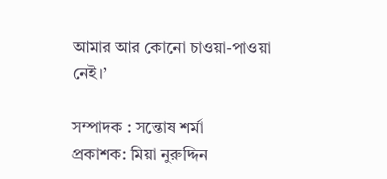আমার আর কোনো চাওয়া-পাওয়া নেই।’

সম্পাদক : সন্তোষ শর্মা
প্রকাশক: মিয়া নুরুদ্দিন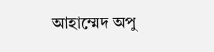আহাম্মেদ অপু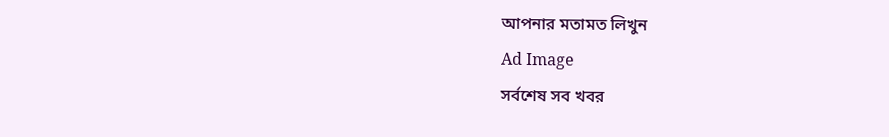আপনার মতামত লিখুন
Ad Image
সর্বশেষ সব খবর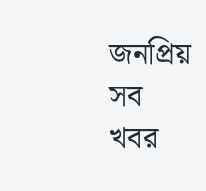জনপ্রিয় সব খবর